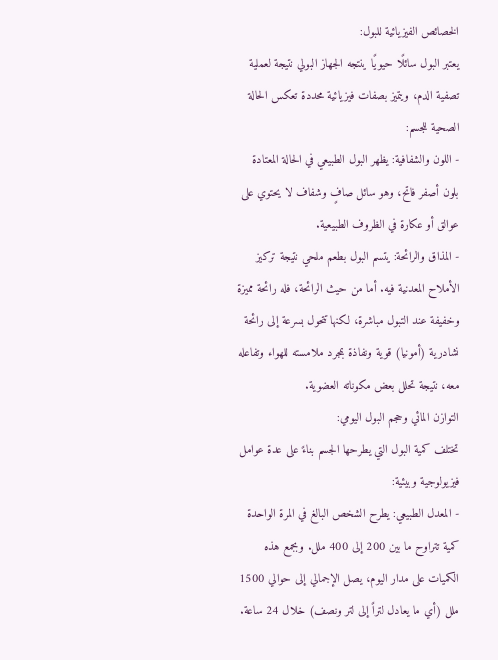الخصائص الفيزيائية للبول:
يعتبر البول سائلًا حيويًا ينتجه الجهاز البولي نتيجة لعملية تصفية الدم، ويتميز بصفات فيزيائية محددة تعكس الحالة الصحية للجسم:
- اللون والشفافية: يظهر البول الطبيعي في الحالة المعتادة بلون أصفر فاتح، وهو سائل صافٍ وشفاف لا يحتوي على عوالق أو عكارة في الظروف الطبيعية.
- المذاق والرائحة: يتسم البول بطعم ملحي نتيجة تركيز الأملاح المعدنية فيه. أما من حيث الرائحة، فله رائحة مميزة وخفيفة عند التبول مباشرة، لكنها تتحول بسرعة إلى رائحة نشادرية (أمونيا) قوية ونفاذة بمجرد ملامسته للهواء وتفاعله معه، نتيجة تحلل بعض مكوناته العضوية.
التوازن المائي وحجم البول اليومي:
تختلف كمية البول التي يطرحها الجسم بناءً على عدة عوامل فيزيولوجية وبيئية:
- المعدل الطبيعي: يطرح الشخص البالغ في المرة الواحدة كمية تتراوح ما بين 200 إلى 400 ملل. وبجمع هذه الكميات على مدار اليوم، يصل الإجمالي إلى حوالي 1500 ملل (أي ما يعادل لتراً إلى لتر ونصف) خلال 24 ساعة.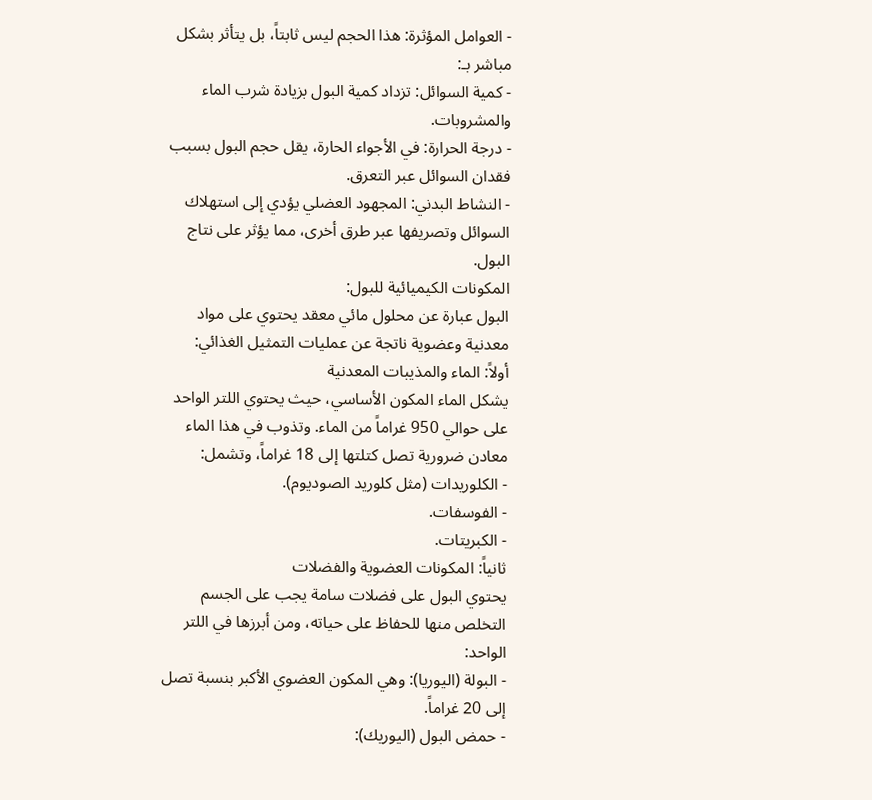- العوامل المؤثرة: هذا الحجم ليس ثابتاً، بل يتأثر بشكل مباشر بـ:
- كمية السوائل: تزداد كمية البول بزيادة شرب الماء والمشروبات.
- درجة الحرارة: في الأجواء الحارة، يقل حجم البول بسبب فقدان السوائل عبر التعرق.
- النشاط البدني: المجهود العضلي يؤدي إلى استهلاك السوائل وتصريفها عبر طرق أخرى، مما يؤثر على نتاج البول.
المكونات الكيميائية للبول:
البول عبارة عن محلول مائي معقد يحتوي على مواد معدنية وعضوية ناتجة عن عمليات التمثيل الغذائي:
أولاً: الماء والمذيبات المعدنية
يشكل الماء المكون الأساسي، حيث يحتوي اللتر الواحد على حوالي 950 غراماً من الماء. وتذوب في هذا الماء معادن ضرورية تصل كتلتها إلى 18 غراماً، وتشمل:
- الكلوريدات (مثل كلوريد الصوديوم).
- الفوسفات.
- الكبريتات.
ثانياً: المكونات العضوية والفضلات
يحتوي البول على فضلات سامة يجب على الجسم التخلص منها للحفاظ على حياته، ومن أبرزها في اللتر الواحد:
- البولة (اليوريا): وهي المكون العضوي الأكبر بنسبة تصل إلى 20 غراماً.
- حمض البول (اليوريك):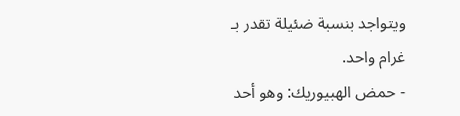ويتواجد بنسبة ضئيلة تقدر بـ غرام واحد.
- حمض الهبيوريك: وهو أحد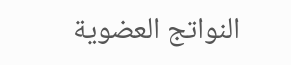النواتج العضوية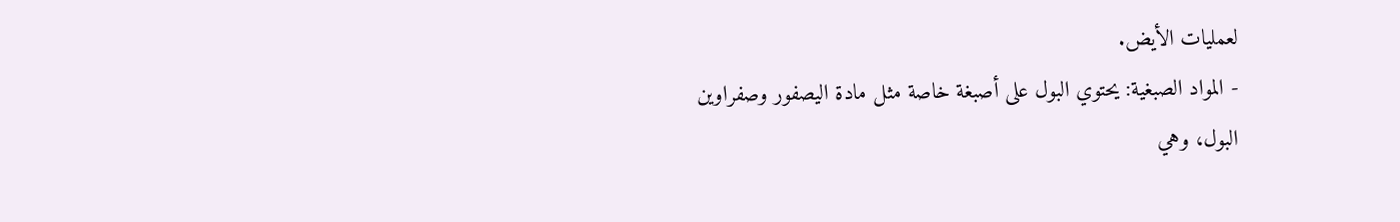لعمليات الأيض.
- المواد الصبغية: يحتوي البول على أصبغة خاصة مثل مادة اليصفور وصفراوين البول، وهي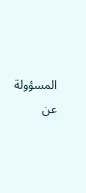المسؤولة عن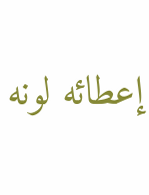إعطائه لونه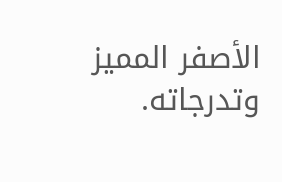الأصفر المميز وتدرجاته.